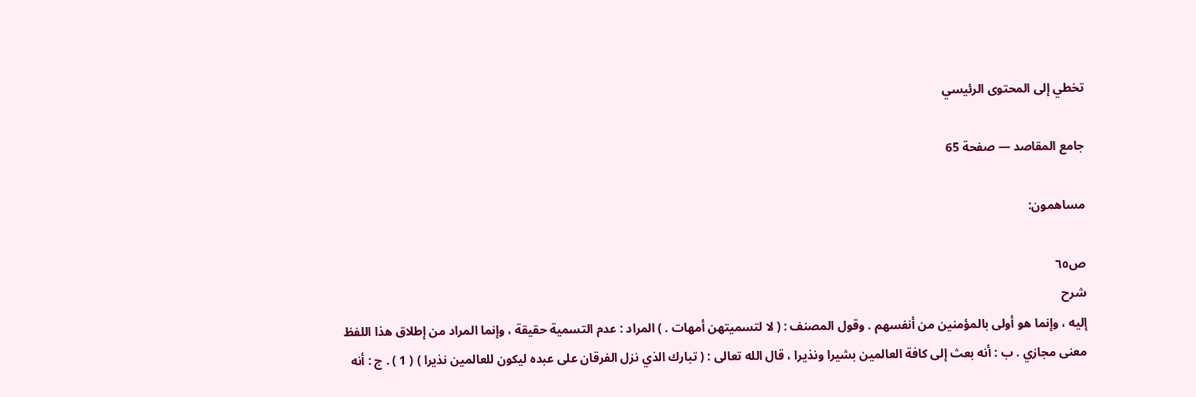تخطي إلى المحتوى الرئيسي

جامع المقاصد — صفحة 65

مساهمون:

ص٦٥
شرح
إليه ، وإنما هو أولى بالمؤمنين من أنفسهم . وقول المصنف : ( لا لتسميتهن أمهات . ) المراد : عدم التسمية حقيقة ، وإنما المراد من إطلاق هذا اللفظ معنى مجازي . ب : أنه بعث إلى كافة العالمين بشيرا ونذيرا ، قال الله تعالى : ( تبارك الذي نزل الفرقان على عبده ليكون للعالمين نذيرا ) ( 1 ) . ج : أنه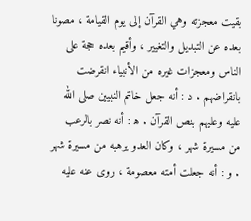بقيت معجزته وهي القرآن إلى يوم القيامة ، مصونا بعده عن التبديل والتغيير ، وأقيم بعده حجة على الناس ومعجزات غيره من الأنبياء انقرضت بانقراضهم . د : أنه جعل خاتم النبيين صلى الله عليه وعليهم بنص القرآن . ه‍ : أنه نصر بالرعب من مسيرة شهر ، وكان العدو يرهبه من مسيرة شهر . و : أنه جعلت أمته معصومة ، روى عنه عليه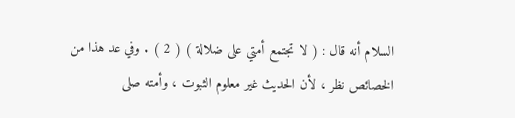السلام أنه قال : ( لا تجتمع أمتي على ضلالة ) ( 2 ) . وفي عد هذا من الخصائص نظر ، لأن الحديث غير معلوم الثبوت ، وأمته صلى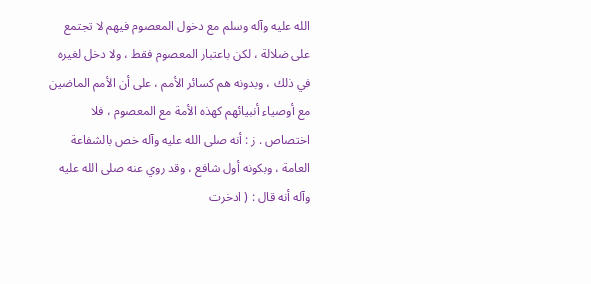الله عليه وآله وسلم مع دخول المعصوم فيهم لا تجتمع على ضلالة ، لكن باعتبار المعصوم فقط ، ولا دخل لغيره في ذلك ، وبدونه هم كسائر الأمم ، على أن الأمم الماضين مع أوصياء أنبيائهم كهذه الأمة مع المعصوم ، فلا اختصاص . ز : أنه صلى الله عليه وآله خص بالشفاعة العامة ، وبكونه أول شافع ، وقد روي عنه صلى الله عليه وآله أنه قال : ( ادخرت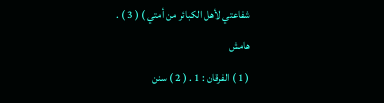شفاعتي لأهل الكبائر من أمتي ) ( 3 ) .
هامش
( 1 ) الفرقان : 1 . ( 2 ) سنن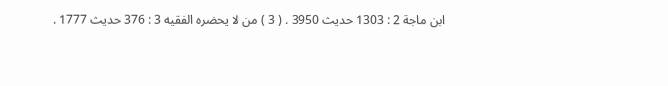ابن ماجة 2 : 1303 حديث 3950 . ( 3 ) من لا يحضره الفقيه 3 : 376 حديث 1777 .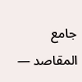جامع المقاصد —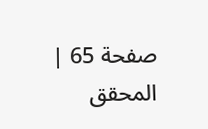صفحة 65 | المحقق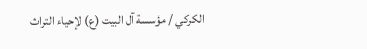الكركي / مؤسسة آل البيت (ع) لإحياء التراث